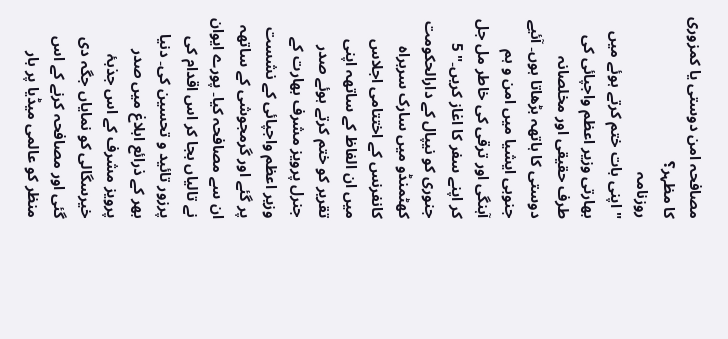مصافحہ امن دوستی یا کمزوری کا مظہر؟
روزنامہ
" اپنی بات ختم کرتے ہوئے میں بھارتی وزیر اعظم واجپائی کی طرف حقیقی اور مخلصانہ دوستی کا ہاتھہ بڑھاتا ہوں۔ آئیے جنوبی ایشیا میں امن و ہم آہنگی اور ترقی کی خاطر مل جل کر اپنے سفر کا اغاز کریں۔" 5 جنوری کو نیپال کے دارالحکومت کھٹمنڈو میں سارک سربراہ کانفرنس کے اختتامی اجلاس میں ان الفاظ کے ساتھہ اپنی تقریر کو ختم کرتے ہوئے صدر جنرل پرویز مشرف بھارت کے وزیر اعظم واجپائی کے نشست پر گئے اور گرمجوشی کے ساتھہ ان سے مصافحہ کیا۔ پورے ایوان نے تالیاں بجا کر اس اقدام کی پرزور تائید و تحسین کی۔ دنیا بھر کے ذرائع ابلاغ میں صدر پرویز مشرف کے اس جذبۂ خیرسگالی کو نمایاں جگہ دی گئی اور مصافحہ کرنے کے اس منظر کو عالمی میڈیا پر بار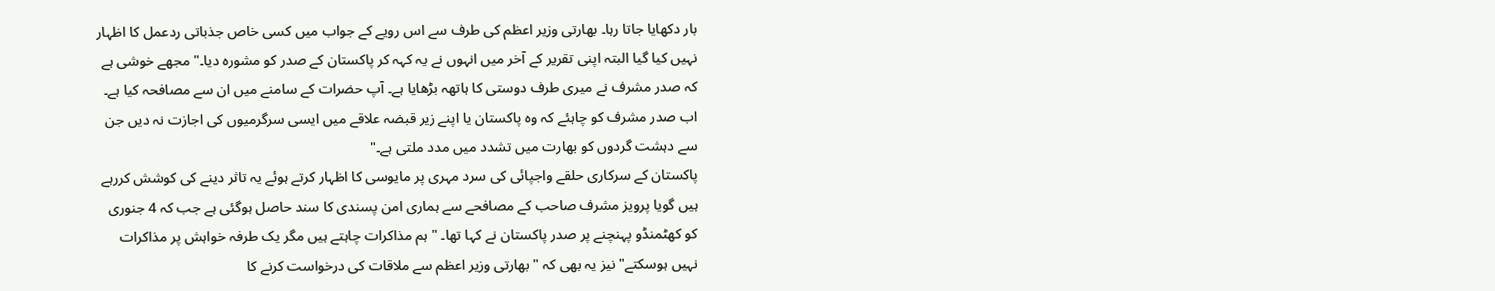بار دکھایا جاتا رہا۔ بھارتی وزیر اعظم کی طرف سے اس رویے کے جواب میں کسی خاص جذباتی ردعمل کا اظہار نہیں کیا گیا البتہ اپنی تقریر کے آخر میں انہوں نے یہ کہہ کر پاکستان کے صدر کو مشورہ دیا۔" مجھے خوشی ہے کہ صدر مشرف نے میری طرف دوستی کا ہاتھہ بڑھایا ہے۔ آپ حضرات کے سامنے میں ان سے مصافحہ کیا ہے۔ اب صدر مشرف کو چاہئے کہ وہ پاکستان یا اپنے زیر قبضہ علاقے میں ایسی سرگرمیوں کی اجازت نہ دیں جن سے دہشت گردوں کو بھارت میں تشدد میں مدد ملتی ہے۔"
پاکستان کے سرکاری حلقے واجپائی کی سرد مہری پر مایوسی کا اظہار کرتے ہوئے یہ تاثر دینے کی کوشش کررہے ہیں گویا پرویز مشرف صاحب کے مصافحے سے ہماری امن پسندی کا سند حاصل ہوگئی ہے جب کہ 4 جنوری کو کھٹمنڈو پہنچنے پر صدر پاکستان نے کہا تھا۔ " ہم مذاکرات چاہتے ہیں مگر یک طرفہ خواہش پر مذاکرات نہیں ہوسکتے" نیز یہ بھی کہ " بھارتی وزیر اعظم سے ملاقات کی درخواست کرنے کا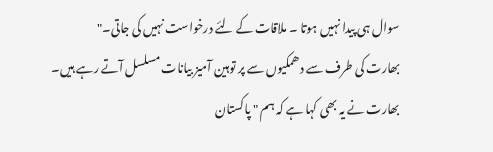سوال ہی پیدا نہیں ہوتا ۔ ملاقات کے لئے درخواست نہیں کی جاتی۔"
بھارت کی طرف سے دھمکیوں سے پر توہین آمیز بیانات مسلسل آتے رہے ہیں۔ بھارت نے یہ بھی کہا ہے کہ ہم " پاکستان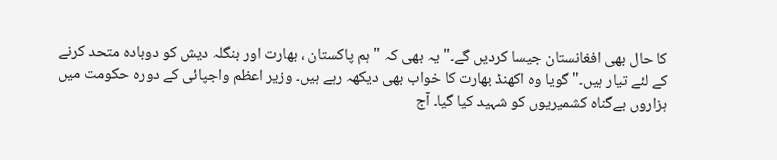کا حال بھی افغانستان جیسا کردیں گے۔" یہ بھی کہ " ہم پاکستان ، بھارت اور بنگلہ دیش کو دوبادہ متحد کرنے کے لئے تیار ہیں۔" گویا وہ اکھنڈ بھارت کا خواب بھی دیکھہ رہے ہیں۔ وزیر اعظم واجپائی کے دورہ حکومت میں ہزاروں بےگناہ کشمیریوں کو شہید کیا گیا۔ آج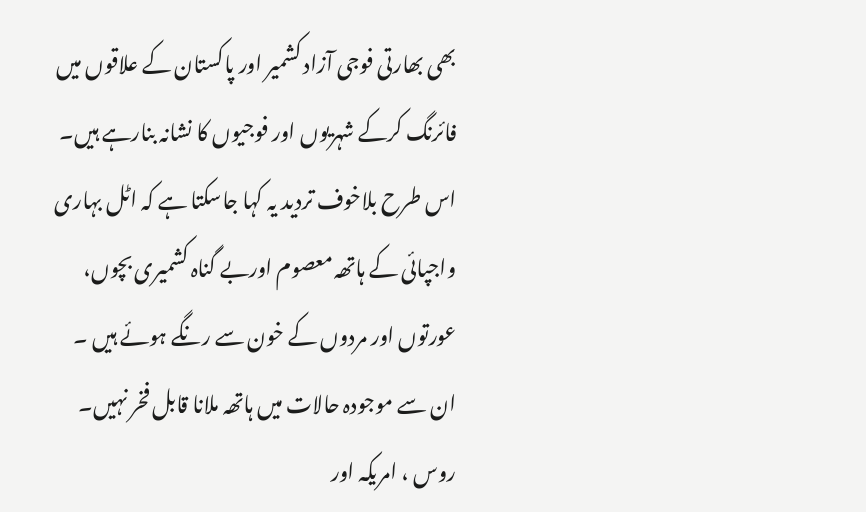بھی بھارتی فوجی آزاد کشمیر اور پاکستان کے علاقوں میں فائرنگ کرکے شہریوں اور فوجیوں کا نشانہ بنارہے ہیں۔ اس طرح بلاخوف تردید یہ کہا جاسکتا ہے کہ اٹل بہاری واجپائی کے ہاتھہ معصوم اوربے گناہ کشمیری بچوں، عورتوں اور مردوں کے خون سے رنگے ہوئے ہیں ۔ ان سے موجودہ حالات میں ہاتھہ ملانا قابل فخر نہیں۔ روس ، امریکہ اور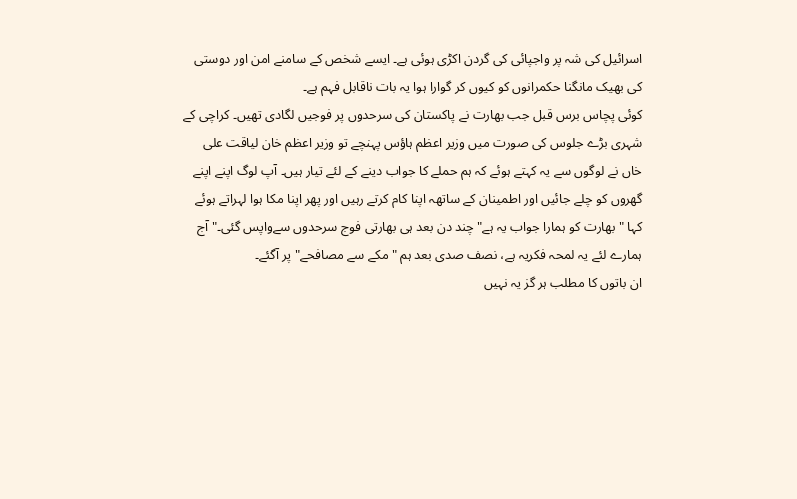اسرائیل کی شہ پر واجپائی کی گردن اکڑی ہوئی ہے۔ ایسے شخص کے سامنے امن اور دوستی کی بھیک مانگنا حکمرانوں کو کیوں کر گوارا ہوا یہ بات ناقابل فہم ہے۔
کوئی پچاس برس قبل جب بھارت نے پاکستان کی سرحدوں پر فوجیں لگادی تھیں۔ کراچی کے شہری بڑے جلوس کی صورت میں وزیر اعظم ہاؤس پہنچے تو وزیر اعظم خان لیاقت علی خاں نے لوگوں سے یہ کہتے ہوئے کہ ہم حملے کا جواب دینے کے لئے تیار ہیں۔ آپ لوگ اپنے اپنے گھروں کو چلے جائیں اور اطمینان کے ساتھہ اپنا کام کرتے رہیں اور پھر اپنا مکا ہوا لہراتے ہوئے کہا " بھارت کو ہمارا جواب یہ ہے" چند دن بعد ہی بھارتی فوج سرحدوں سےواپس گئی۔" آج ہمارے لئے یہ لمحہ فکریہ ہے، نصف صدی بعد ہم " مکے سے مصافحے" پر آگئے۔
ان باتوں کا مطلب ہر گز یہ نہیں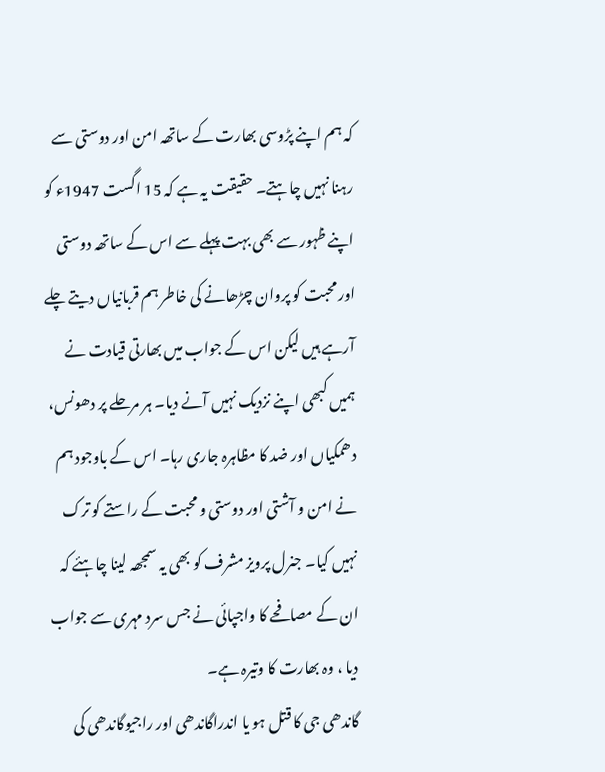کہ ہم اپنے پڑوسی بھارت کے ساتھہ امن اور دوستی سے رہنا نہیں چاہتے۔ حقیقت یہ ہے کہ 15 اگست 1947ء کو اپنے ظہور سے بھی بہت پہلے سے اس کے ساتھہ دوستی اور محبت کو پروان چڑھانے کی خاطر ہم قربانیاں دیتے چلے آرہے ہیں لیکن اس کے جواب میں بھارتی قیادت نے ہمیں کبھی اپنے نزدیک نہیں آنے دیا۔ ہر مرحلے پر دھونس، دھمکیاں اور ضد کا مظاہرہ جاری رہا۔ اس کے باوجود ہم نے امن و آشتی اور دوستی و محبت کے راستے کو ترک نہیں کیا۔ جنرل پرویز مشرف کو بھی یہ سمجھہ لینا چاہئے کہ ان کے مصافحے کا واجپائی نے جس سرد مہری سے جواب دیا ، وہ بھارت کا وتیرہ ہے۔
گاندھی جی کا قتل ہو یا اندراگاندھی اور راجیوگاندھی کی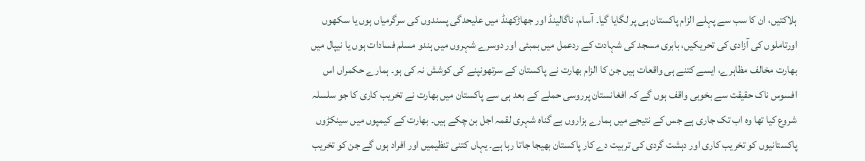ہلاکتیں، ان کا سب سے پہلے الزام پاکستان ہی پر لگایا گیا۔ آسام، ناگالینڈ اور جھاڑکھنڈ میں علیحدگی پسندوں کی سرگرمیاں ہوں یا سکھوں اورتاملوں کی آزادی کی تحریکیں، بابری مسجد کی شہادت کے ردعمل میں بمبئی اور دوسرے شہروں میں ہندو مسلم فسادات ہوں یا نیپال میں بھارت مخالف مظاہرے، ایسے کتنے ہی واقعات ہیں جن کا الزام بھارت نے پاکستان کے سرتھونپنے کی کوشش نہ کی ہو۔ ہمارے حکمراں اس افسوس ناک حقیقت سے بخوبی واقف ہوں گے کہ افغانستان پرروسی حملے کے بعد ہی سے پاکستان میں بھارت نے تخریب کاری کا جو سلسلہ شروع کیا تھا وہ اب تک جاری ہے جس کے نتیجے میں ہمارے ہزاروں بے گناہ شہری لقمہ اجل بن چکے ہیں۔ بھارت کے کیمپوں میں سینکڑوں پاکستانیوں کو تخریب کاری اور دہشت گردی کی تربیت دے کار پاکستان بھیجا جاتا رہا ہے۔ یہاں کتنی تنظیمیں اور افراد ہوں گے جن کو تخریب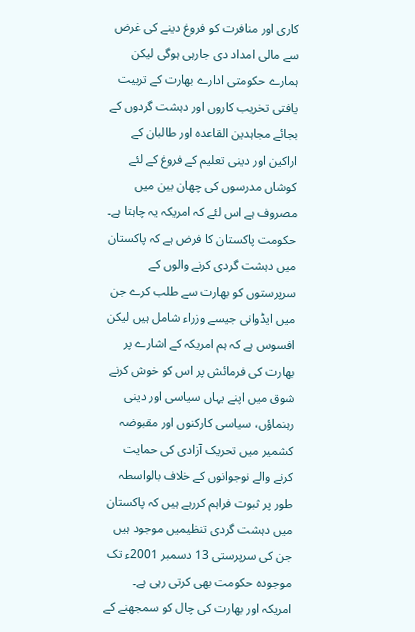کاری اور منافرت کو فروغ دینے کی غرض سے مالی امداد دی جارہی ہوگی لیکن ہمارے حکومتی ادارے بھارت کے تربیت یافتی تخریب کاروں اور دہشت گردوں کے بجائے مجاہدین القاعدہ اور طالبان کے اراکین اور دینی تعلیم کے فروغ کے لئے کوشاں مدرسوں کی چھان بین میں مصروف ہے اس لئے کہ امریکہ یہ چاہتا ہے۔
حکومت پاکستان کا فرض ہے کہ پاکستان میں دہشت گردی کرنے والوں کے سرپرستوں کو بھارت سے طلب کرے جن میں ایڈوانی جیسے وزراء شامل ہیں لیکن افسوس ہے کہ ہم امریکہ کے اشارے پر بھارت کی فرمائش پر اس کو خوش کرنے شوق میں اپنے یہاں سیاسی اور دینی رہنماؤں، سیاسی کارکنوں اور مقبوضہ کشمیر میں تحریک آزادی کی حمایت کرنے والے نوجوانوں کے خلاف بالواسطہ طور پر ثبوت فراہم کررہے ہیں کہ پاکستان میں دہشت گردی تنظیمیں موجود ہیں جن کی سرپرستی 13 دسمبر 2001ء تک موجودہ حکومت بھی کرتی رہی ہے۔ امریکہ اور بھارت کی چال کو سمجھنے کے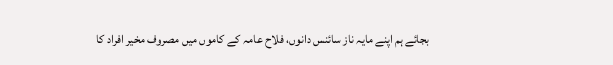بجائے ہم اپنے مایہ ناز سائنس دانوں، فلاح عامہ کے کاموں میں مصروف مخیر افراد کا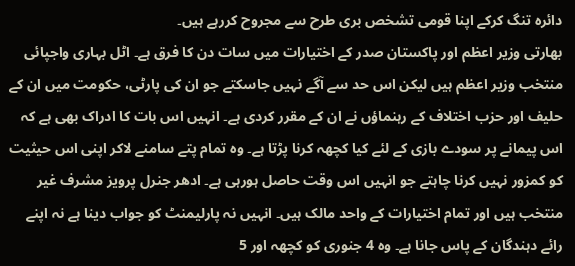دائرہ تنگ کرکے اپنا قومی تشخص بری طرح سے مجروح کررہے ہیں۔
بھارتی وزیر اعظم اور پاکستان صدر کے اختیارات میں سات دن کا فرق ہے۔ اٹل بہاری واجپائی منتخب وزیر اعظم ہیں لیکن اس حد سے آگے نہیں جاسکتے جو ان کی پارٹی، حکومت میں ان کے حلیف اور حزب اختلاف کے رہنماؤں نے ان کے مقرر کردی ہے۔ انہیں اس بات کا ادراک بھی ہے کہ اس پیمانے پر سودے بازی کے لئے کیا کچھہ کرنا پڑتا ہے۔ وہ تمام پتے سامنے لاکر اپنی اس حیثیت کو کمزور نہیں کرنا چاہتے جو انہیں اس وقت حاصل ہورہی ہے۔ ادھر جنرل پرویز مشرف غیر منتخب ہیں اور تمام اختیارات کے واحد مالک ہیں۔ انہیں نہ پارلیمنٹ کو جواب دینا ہے نہ اپنے رائے دہندگان کے پاس جانا ہے۔ وہ 4 جنوری کو کچھہ اور 5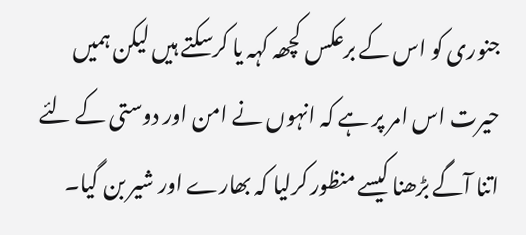جنوری کو اس کے برعکس کچھہ کہہ یا کرسکتے ہیں لیکن ہمیں حیرت اس امر پر ہے کہ انہوں نے امن اور دوستی کے لئے اتنا آگے بڑھنا کیسے منظور کرلیا کہ بھارے اور شیر بن گیا۔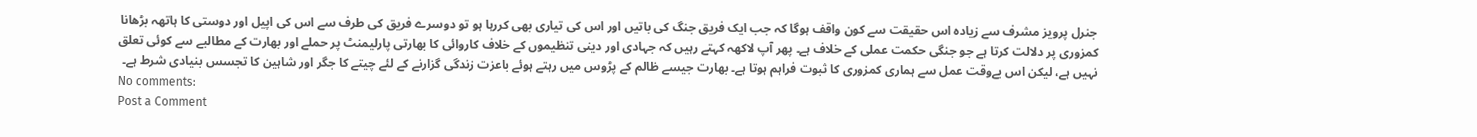جنرل پرویز مشرف سے زیادہ اس حقیقت سے کون واقف ہوگا کہ جب ایک فریق جنگ کی باتیں اور اس کی تیاری بھی کررہا ہو تو دوسرے فریق کی طرف سے اس کی اپیل اور دوستی کا ہاتھہ بڑھانا کمزوری پر دلالت کرتا ہے جو جنگی حکمت عملی کے خلاف ہے۔ پھر آپ لاکھہ کہتے رہیں کہ جہادی اور دینی تنظیموں کے خلاف کاروائی کا بھارتی پارلیمنٹ پر حملے اور بھارت کے مطالبے سے کوئی تعلق نہیں ہے، لیکن اس بےوقت عمل سے ہماری کمزوری کا ثبوت فراہم ہوتا ہے۔ بھارت جیسے ظالم کے پڑوس میں رہتے ہوئے باعزت زندگی گزارنے کے لئے چیتے کا جگر اور شاہین کا تجسس بنیادی شرط ہے۔
No comments:
Post a Comment